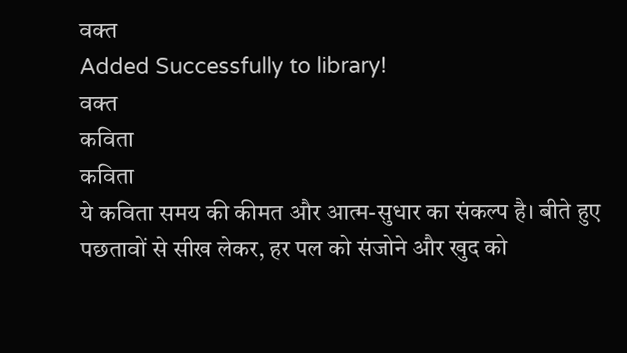वक्त
Added Successfully to library!
वक्त
कविता
कविता
ये कविता समय की कीमत और आत्म-सुधार का संकल्प है। बीते हुए पछतावों से सीख लेकर, हर पल को संजोने और खुद को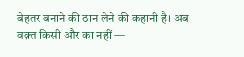बेहतर बनाने की ठान लेने की कहानी है। अब वक़्त किसी और का नहीं —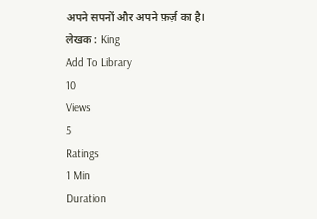अपने सपनों और अपने फ़र्ज़ का है।
लेखक : King
Add To Library
10
Views
5
Ratings
1 Min
Duration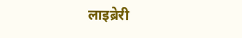लाइब्रेरी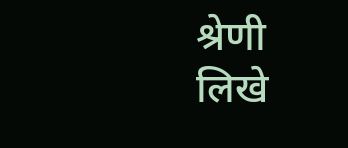श्रेणी
लिखे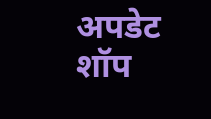अपडेट
शॉप